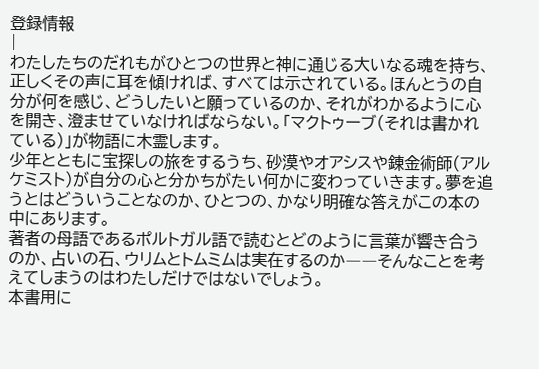登録情報
|
わたしたちのだれもがひとつの世界と神に通じる大いなる魂を持ち、正しくその声に耳を傾ければ、すべては示されている。ほんとうの自分が何を感じ、どうしたいと願っているのか、それがわかるように心を開き、澄ませていなければならない。「マクトゥーブ(それは書かれている)」が物語に木霊します。
少年とともに宝探しの旅をするうち、砂漠やオアシスや錬金術師(アルケミスト)が自分の心と分かちがたい何かに変わっていきます。夢を追うとはどういうことなのか、ひとつの、かなり明確な答えがこの本の中にあります。
著者の母語であるポルトガル語で読むとどのように言葉が響き合うのか、占いの石、ウリムとトムミムは実在するのか――そんなことを考えてしまうのはわたしだけではないでしょう。
本書用に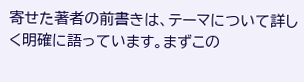寄せた著者の前書きは、テーマについて詳しく明確に語っています。まずこの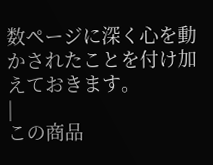数ページに深く心を動かされたことを付け加えておきます。
|
この商品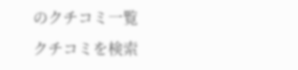のクチコミ一覧
クチコミを検索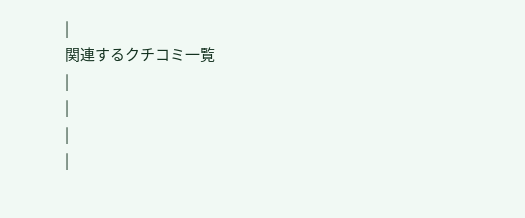|
関連するクチコミ一覧
|
|
|
|